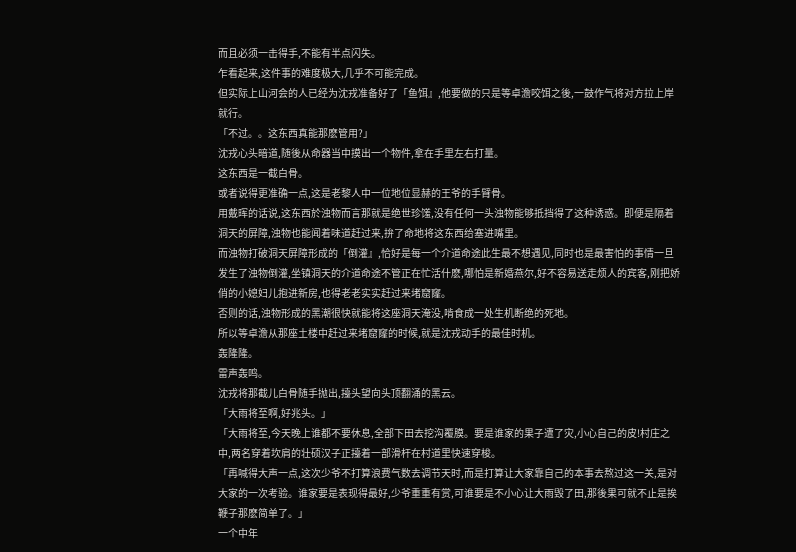而且必须一击得手,不能有半点闪失。
乍看起来,这件事的难度极大,几乎不可能完成。
但实际上山河会的人已经为沈戎准备好了「鱼饵』,他要做的只是等卓澹咬饵之後,一鼓作气将对方拉上岸就行。
「不过。。这东西真能那麽管用?」
沈戎心头暗道,随後从命器当中摸出一个物件,拿在手里左右打量。
这东西是一截白骨。
或者说得更准确一点,这是老黎人中一位地位显赫的王爷的手臂骨。
用戴晖的话说,这东西於浊物而言那就是绝世珍馐,没有任何一头浊物能够抵挡得了这种诱惑。即便是隔着洞天的屏障,浊物也能闻着味道赶过来,拚了命地将这东西给塞进嘴里。
而浊物打破洞天屏障形成的「倒灌』,恰好是每一个介道命途此生最不想遇见,同时也是最害怕的事情一旦发生了浊物倒灌,坐镇洞天的介道命途不管正在忙活什麽,哪怕是新婚燕尔,好不容易送走烦人的宾客,刚把娇俏的小媳妇儿抱进新房,也得老老实实赶过来堵窟窿。
否则的话,浊物形成的黑潮很快就能将这座洞天淹没,啃食成一处生机断绝的死地。
所以等卓澹从那座土楼中赶过来堵窟窿的时候,就是沈戎动手的最佳时机。
轰隆隆。
雷声轰鸣。
沈戎将那截儿白骨随手抛出,擡头望向头顶翻涌的黑云。
「大雨将至啊,好兆头。」
「大雨将至,今天晚上谁都不要休息,全部下田去挖沟覆膜。要是谁家的果子遭了灾,小心自己的皮!村庄之中,两名穿着坎肩的壮硕汉子正擡着一部滑杆在村道里快速穿梭。
「再喊得大声一点,这次少爷不打算浪费气数去调节天时,而是打算让大家靠自己的本事去熬过这一关,是对大家的一次考验。谁家要是表现得最好,少爷重重有赏,可谁要是不小心让大雨毁了田,那後果可就不止是挨鞭子那麽简单了。」
一个中年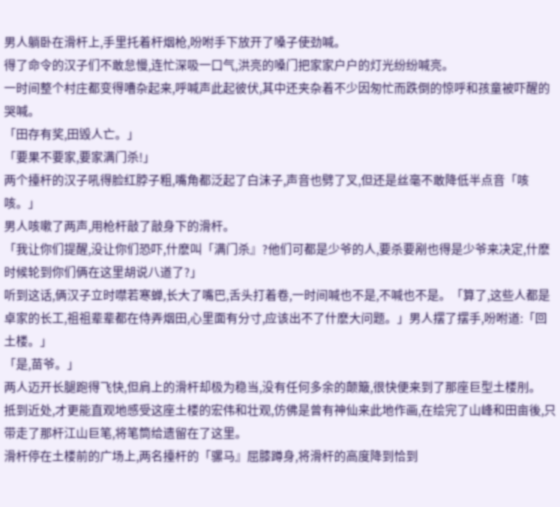男人躺卧在滑杆上,手里托着杆烟枪,吩咐手下放开了嗓子使劲喊。
得了命令的汉子们不敢怠慢,连忙深吸一口气,洪亮的嗓门把家家户户的灯光纷纷喊亮。
一时间整个村庄都变得嘈杂起来,呼喊声此起彼伏,其中还夹杂着不少因匆忙而跌倒的惊呼和孩童被吓醒的哭喊。
「田存有奖,田毁人亡。」
「要果不要家,要家满门杀!」
两个擡杆的汉子吼得脸红脖子粗,嘴角都泛起了白沫子,声音也劈了叉,但还是丝毫不敢降低半点音「咳咳。」
男人咳嗽了两声,用枪杆敲了敲身下的滑杆。
「我让你们提醒,没让你们恐吓,什麽叫「满门杀』?他们可都是少爷的人,要杀要剐也得是少爷来决定,什麽时候轮到你们俩在这里胡说八道了?」
听到这话,俩汉子立时噤若寒蝉,长大了嘴巴,舌头打着卷,一时间喊也不是,不喊也不是。「算了,这些人都是卓家的长工,祖祖辈辈都在侍弄烟田,心里面有分寸,应该出不了什麽大问题。」男人摆了摆手,吩咐道:「回土楼。」
「是,苗爷。」
两人迈开长腿跑得飞快,但肩上的滑杆却极为稳当,没有任何多余的颠簸,很快便来到了那座巨型土楼刖。
抵到近处,才更能直观地感受这座土楼的宏伟和壮观,仿佛是曾有神仙来此地作画,在绘完了山峰和田亩後,只带走了那杆江山巨笔,将笔筒给遗留在了这里。
滑杆停在土楼前的广场上,两名擡杆的「骡马』屈膝蹲身,将滑杆的高度降到恰到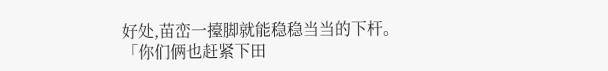好处,苗峦一擡脚就能稳稳当当的下杆。
「你们俩也赶紧下田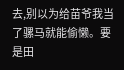去,别以为给苗爷我当了骡马就能偷懒。要是田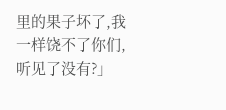里的果子坏了,我一样饶不了你们,听见了没有?」